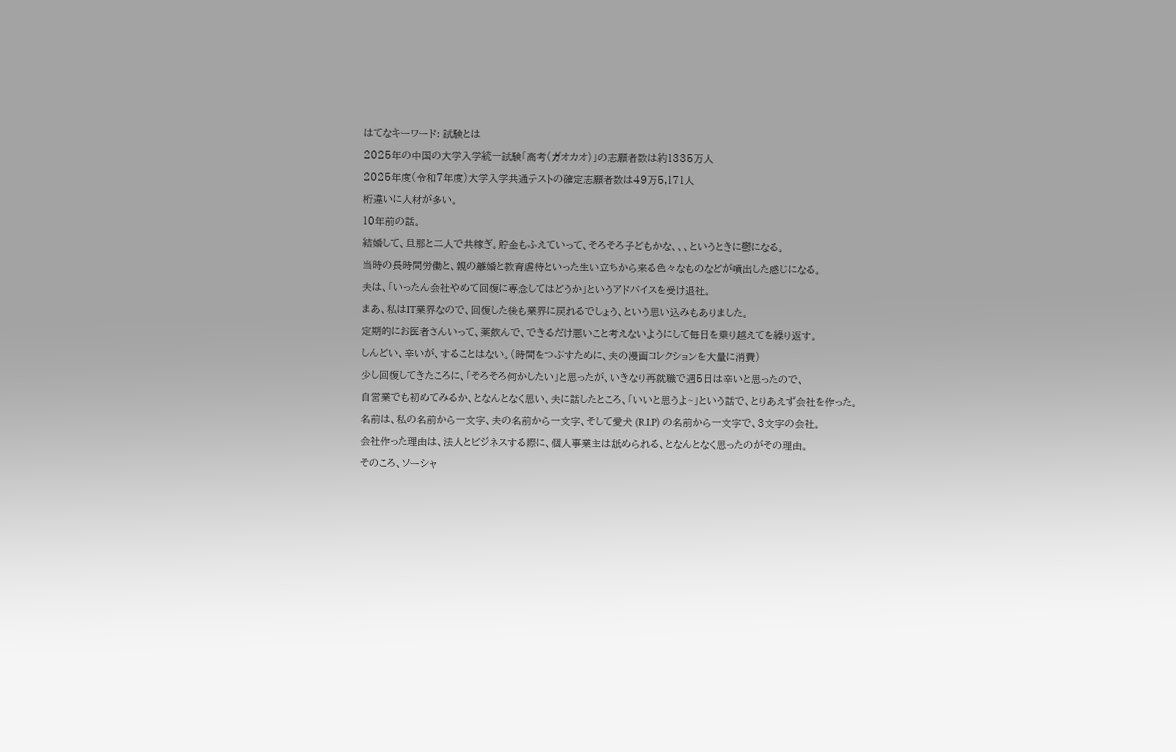はてなキーワード: 試験とは
2025年の中国の大学入学統一試験「高考(ガオカオ)」の志願者数は約1335万人
2025年度(令和7年度)大学入学共通テストの確定志願者数は49万5,171人
桁違いに人材が多い。
10年前の話。
結婚して、旦那と二人で共稼ぎ。貯金もふえていって、そろそろ子どもかな、、、というときに鬱になる。
当時の長時間労働と、親の離婚と教育虐待といった生い立ちから来る色々なものなどが噴出した感じになる。
夫は、「いったん会社やめて回復に専念してはどうか」というアドバイスを受け退社。
まあ、私はIT業界なので、回復した後も業界に戻れるでしょう、という思い込みもありました。
定期的にお医者さんいって、薬飲んで、できるだけ悪いこと考えないようにして毎日を乗り越えてを繰り返す。
しんどい、辛いが、することはない。(時間をつぶすために、夫の漫画コレクションを大量に消費)
少し回復してきたころに、「そろそろ何かしたい」と思ったが、いきなり再就職で週5日は辛いと思ったので、
自営業でも初めてみるか、となんとなく思い、夫に話したところ、「いいと思うよ~」という話で、とりあえず会社を作った。
名前は、私の名前から一文字、夫の名前から一文字、そして愛犬 (R.I.P) の名前から一文字で、3文字の会社。
会社作った理由は、法人とビジネスする際に、個人事業主は舐められる、となんとなく思ったのがその理由。
そのころ、ソーシャ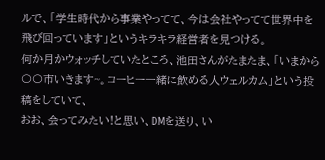ルで、「学生時代から事業やってて、今は会社やってて世界中を飛び回っています」というキラキラ経営者を見つける。
何か月かウォッチしていたところ、池田さんがたまたま、「いまから〇〇市いきます~。コーヒー一緒に飲める人ウェルカム」という投稿をしていて、
おお、会ってみたい!と思い、DMを送り、い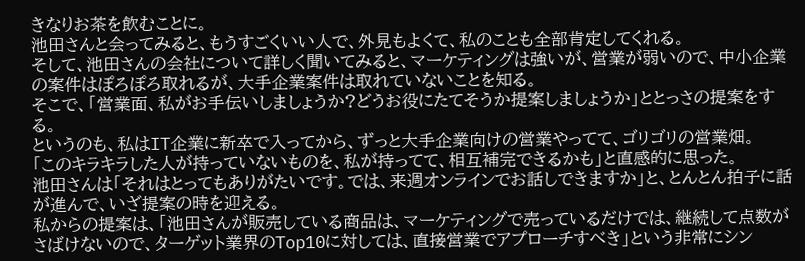きなりお茶を飲むことに。
池田さんと会ってみると、もうすごくいい人で、外見もよくて、私のことも全部肯定してくれる。
そして、池田さんの会社について詳しく聞いてみると、マーケティングは強いが、営業が弱いので、中小企業の案件はぽろぽろ取れるが、大手企業案件は取れていないことを知る。
そこで、「営業面、私がお手伝いしましょうか?どうお役にたてそうか提案しましょうか」ととっさの提案をする。
というのも、私はIT企業に新卒で入ってから、ずっと大手企業向けの営業やってて、ゴリゴリの営業畑。
「このキラキラした人が持っていないものを、私が持ってて、相互補完できるかも」と直感的に思った。
池田さんは「それはとってもありがたいです。では、来週オンラインでお話しできますか」と、とんとん拍子に話が進んで、いざ提案の時を迎える。
私からの提案は、「池田さんが販売している商品は、マーケティングで売っているだけでは、継続して点数がさばけないので、ターゲット業界のTop10に対しては、直接営業でアプローチすべき」という非常にシン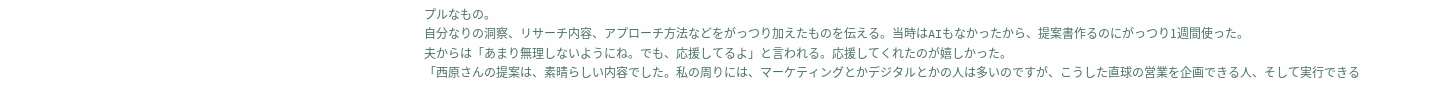プルなもの。
自分なりの洞察、リサーチ内容、アプローチ方法などをがっつり加えたものを伝える。当時はAIもなかったから、提案書作るのにがっつり1週間使った。
夫からは「あまり無理しないようにね。でも、応援してるよ」と言われる。応援してくれたのが嬉しかった。
「西原さんの提案は、素晴らしい内容でした。私の周りには、マーケティングとかデジタルとかの人は多いのですが、こうした直球の営業を企画できる人、そして実行できる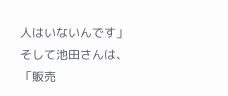人はいないんです」
そして池田さんは、
「販売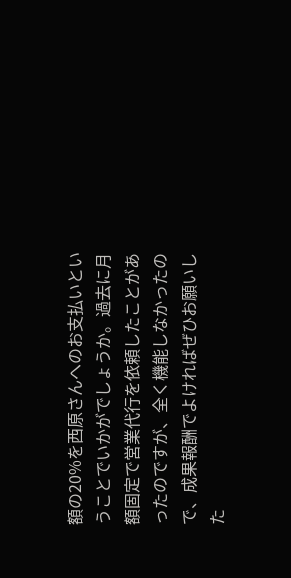額の20%を西原さんへのお支払いということでいかがでしょうか。過去に月額固定で営業代行を依頼したことがあったのですが、全く機能しなかったので、成果報酬でよければぜひお願いした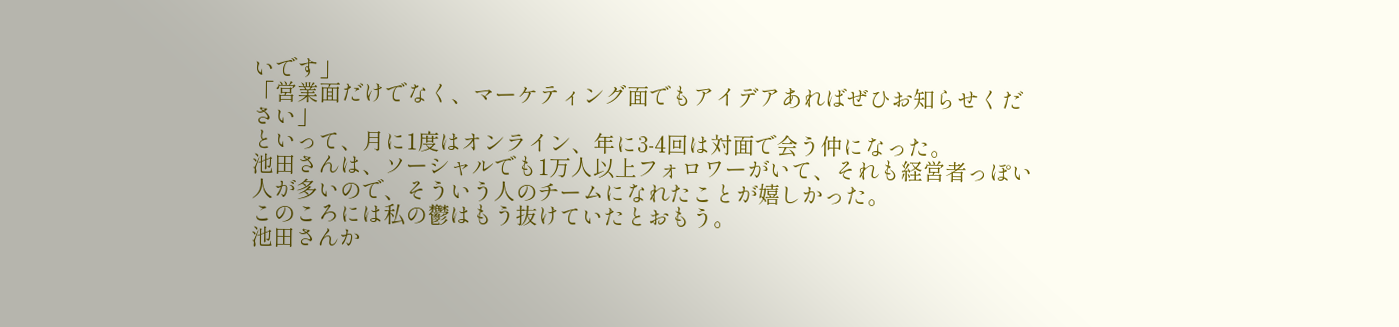いです」
「営業面だけでなく、マーケティング面でもアイデアあればぜひお知らせください」
といって、月に1度はオンライン、年に3-4回は対面で会う仲になった。
池田さんは、ソーシャルでも1万人以上フォロワーがいて、それも経営者っぽい人が多いので、そういう人のチームになれたことが嬉しかった。
このころには私の鬱はもう抜けていたとおもう。
池田さんか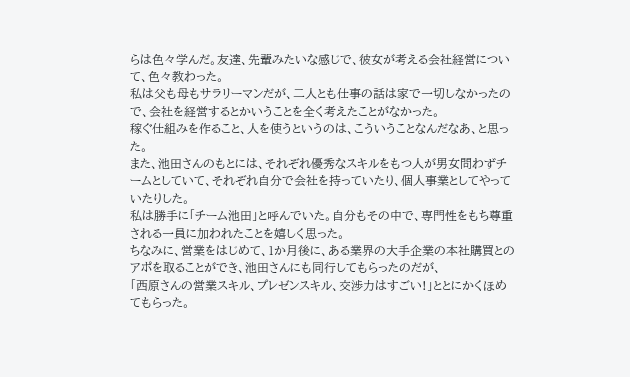らは色々学んだ。友達、先輩みたいな感じで、彼女が考える会社経営について、色々教わった。
私は父も母もサラリーマンだが、二人とも仕事の話は家で一切しなかったので、会社を経営するとかいうことを全く考えたことがなかった。
稼ぐ仕組みを作ること、人を使うというのは、こういうことなんだなあ、と思った。
また、池田さんのもとには、それぞれ優秀なスキルをもつ人が男女問わずチームとしていて、それぞれ自分で会社を持っていたり、個人事業としてやっていたりした。
私は勝手に「チーム池田」と呼んでいた。自分もその中で、専門性をもち尊重される一員に加われたことを嬉しく思った。
ちなみに、営業をはじめて、1か月後に、ある業界の大手企業の本社購買とのアポを取ることができ、池田さんにも同行してもらったのだが、
「西原さんの営業スキル、プレゼンスキル、交渉力はすごい!」ととにかくほめてもらった。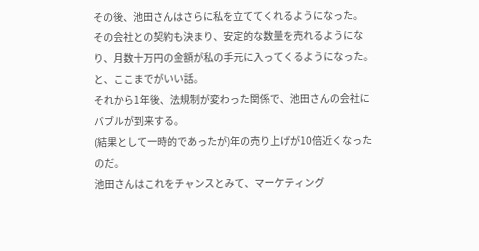その後、池田さんはさらに私を立ててくれるようになった。
その会社との契約も決まり、安定的な数量を売れるようになり、月数十万円の金額が私の手元に入ってくるようになった。
と、ここまでがいい話。
それから1年後、法規制が変わった関係で、池田さんの会社にバブルが到来する。
(結果として一時的であったが)年の売り上げが10倍近くなったのだ。
池田さんはこれをチャンスとみて、マーケティング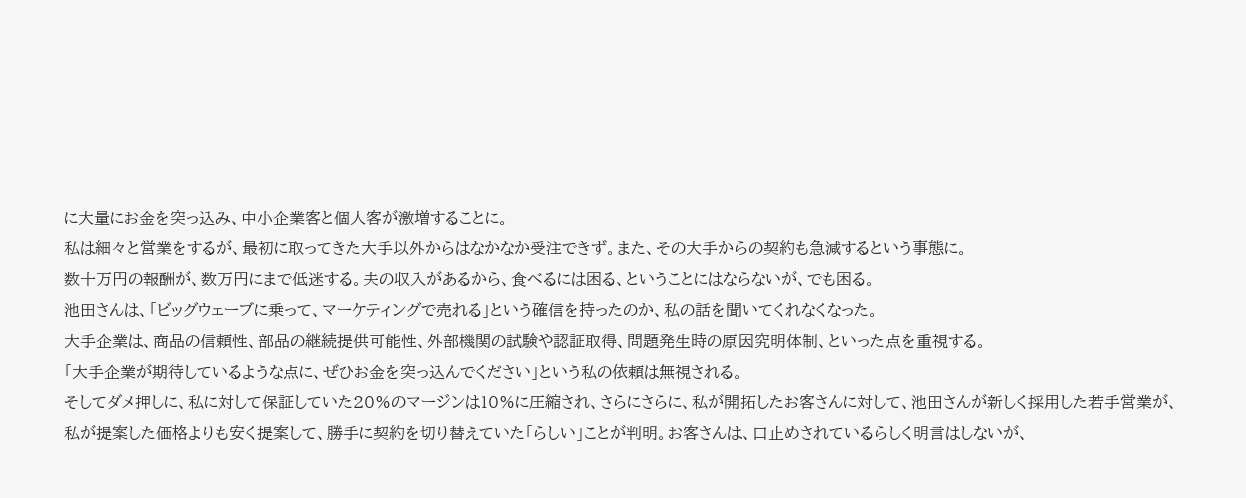に大量にお金を突っ込み、中小企業客と個人客が激増することに。
私は細々と営業をするが、最初に取ってきた大手以外からはなかなか受注できず。また、その大手からの契約も急減するという事態に。
数十万円の報酬が、数万円にまで低迷する。夫の収入があるから、食べるには困る、ということにはならないが、でも困る。
池田さんは、「ビッグウェーブに乗って、マーケティングで売れる」という確信を持ったのか、私の話を聞いてくれなくなった。
大手企業は、商品の信頼性、部品の継続提供可能性、外部機関の試験や認証取得、問題発生時の原因究明体制、といった点を重視する。
「大手企業が期待しているような点に、ぜひお金を突っ込んでください」という私の依頼は無視される。
そしてダメ押しに、私に対して保証していた20%のマージンは10%に圧縮され、さらにさらに、私が開拓したお客さんに対して、池田さんが新しく採用した若手営業が、
私が提案した価格よりも安く提案して、勝手に契約を切り替えていた「らしい」ことが判明。お客さんは、口止めされているらしく明言はしないが、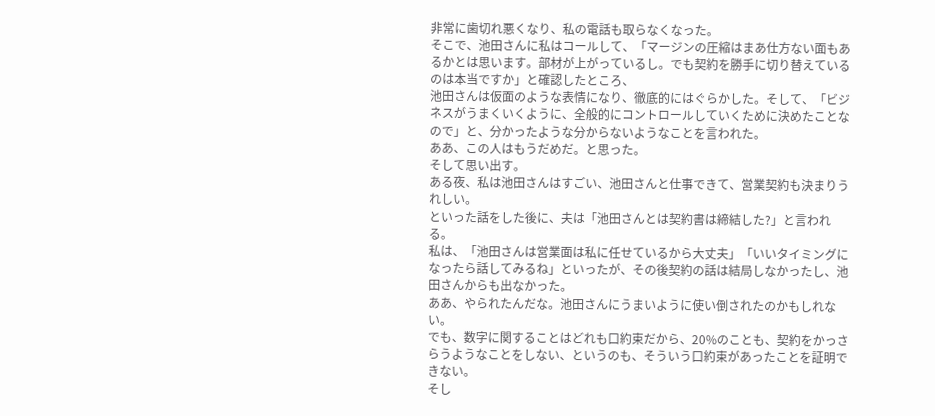非常に歯切れ悪くなり、私の電話も取らなくなった。
そこで、池田さんに私はコールして、「マージンの圧縮はまあ仕方ない面もあるかとは思います。部材が上がっているし。でも契約を勝手に切り替えているのは本当ですか」と確認したところ、
池田さんは仮面のような表情になり、徹底的にはぐらかした。そして、「ビジネスがうまくいくように、全般的にコントロールしていくために決めたことなので」と、分かったような分からないようなことを言われた。
ああ、この人はもうだめだ。と思った。
そして思い出す。
ある夜、私は池田さんはすごい、池田さんと仕事できて、営業契約も決まりうれしい。
といった話をした後に、夫は「池田さんとは契約書は締結した?」と言われる。
私は、「池田さんは営業面は私に任せているから大丈夫」「いいタイミングになったら話してみるね」といったが、その後契約の話は結局しなかったし、池田さんからも出なかった。
ああ、やられたんだな。池田さんにうまいように使い倒されたのかもしれない。
でも、数字に関することはどれも口約束だから、20%のことも、契約をかっさらうようなことをしない、というのも、そういう口約束があったことを証明できない。
そし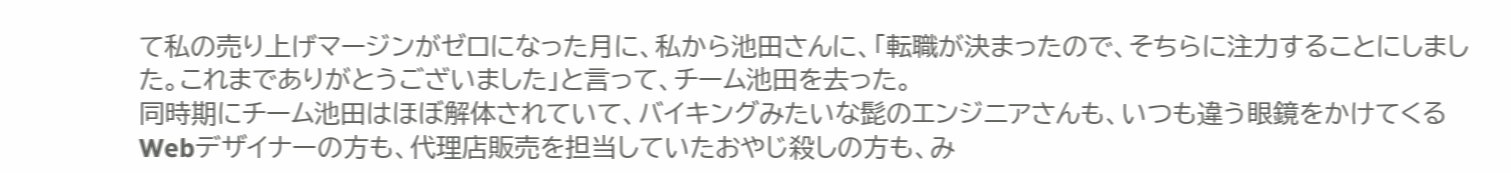て私の売り上げマージンがゼロになった月に、私から池田さんに、「転職が決まったので、そちらに注力することにしました。これまでありがとうございました」と言って、チーム池田を去った。
同時期にチーム池田はほぼ解体されていて、バイキングみたいな髭のエンジニアさんも、いつも違う眼鏡をかけてくるWebデザイナーの方も、代理店販売を担当していたおやじ殺しの方も、み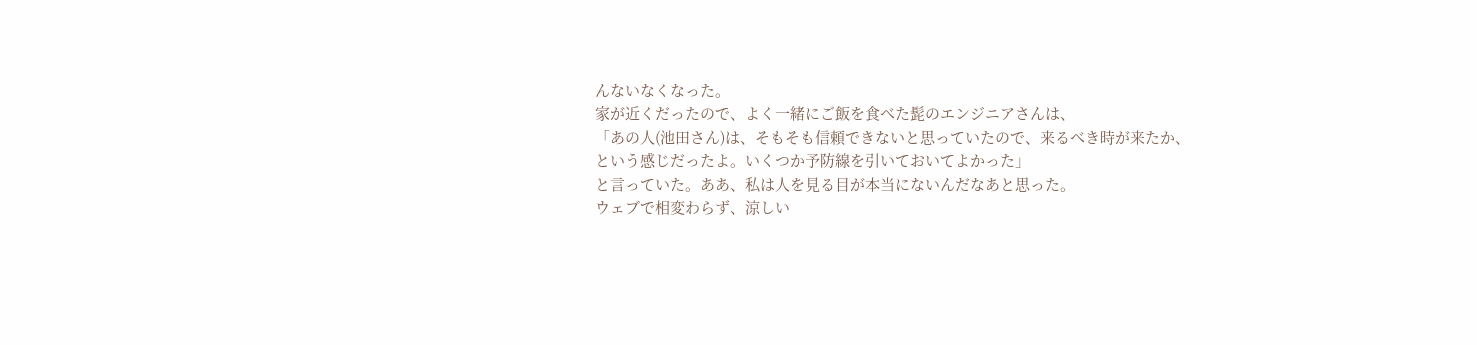んないなくなった。
家が近くだったので、よく一緒にご飯を食べた髭のエンジニアさんは、
「あの人(池田さん)は、そもそも信頼できないと思っていたので、来るべき時が来たか、という感じだったよ。いくつか予防線を引いておいてよかった」
と言っていた。ああ、私は人を見る目が本当にないんだなあと思った。
ウェブで相変わらず、涼しい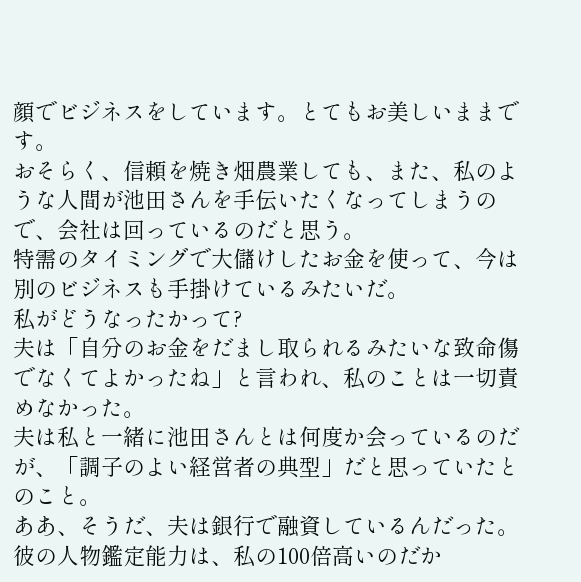顔でビジネスをしています。とてもお美しいままです。
おそらく、信頼を焼き畑農業しても、また、私のような人間が池田さんを手伝いたくなってしまうので、会社は回っているのだと思う。
特需のタイミングで大儲けしたお金を使って、今は別のビジネスも手掛けているみたいだ。
私がどうなったかって?
夫は「自分のお金をだまし取られるみたいな致命傷でなくてよかったね」と言われ、私のことは一切責めなかった。
夫は私と一緒に池田さんとは何度か会っているのだが、「調子のよい経営者の典型」だと思っていたとのこと。
ああ、そうだ、夫は銀行で融資しているんだった。彼の人物鑑定能力は、私の100倍高いのだか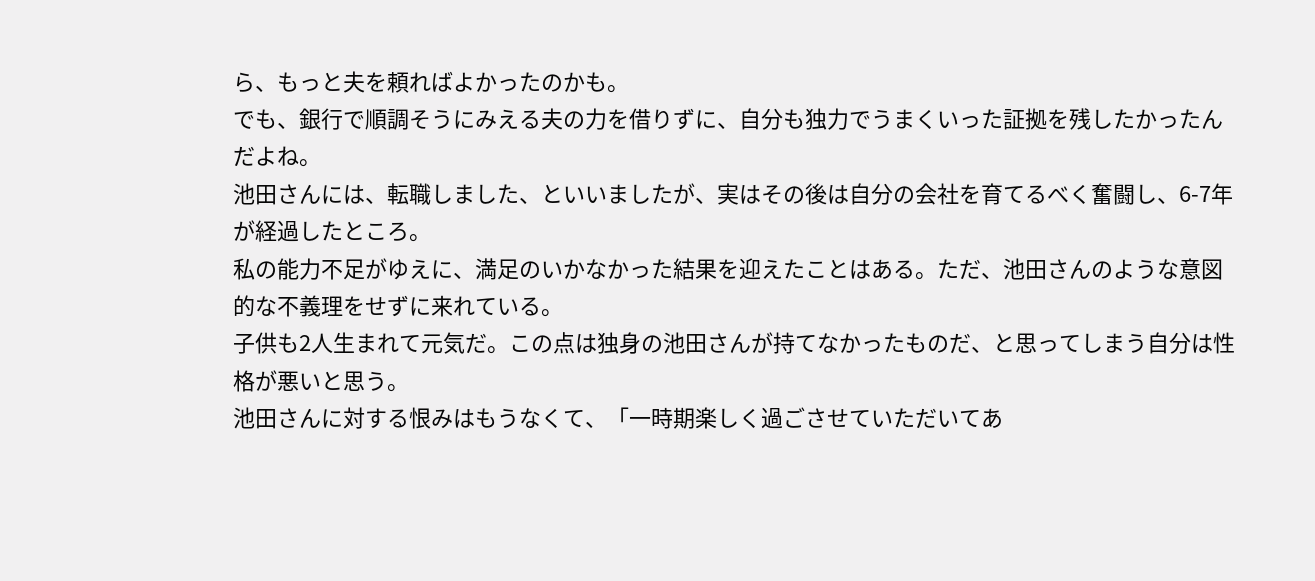ら、もっと夫を頼ればよかったのかも。
でも、銀行で順調そうにみえる夫の力を借りずに、自分も独力でうまくいった証拠を残したかったんだよね。
池田さんには、転職しました、といいましたが、実はその後は自分の会社を育てるべく奮闘し、6-7年が経過したところ。
私の能力不足がゆえに、満足のいかなかった結果を迎えたことはある。ただ、池田さんのような意図的な不義理をせずに来れている。
子供も2人生まれて元気だ。この点は独身の池田さんが持てなかったものだ、と思ってしまう自分は性格が悪いと思う。
池田さんに対する恨みはもうなくて、「一時期楽しく過ごさせていただいてあ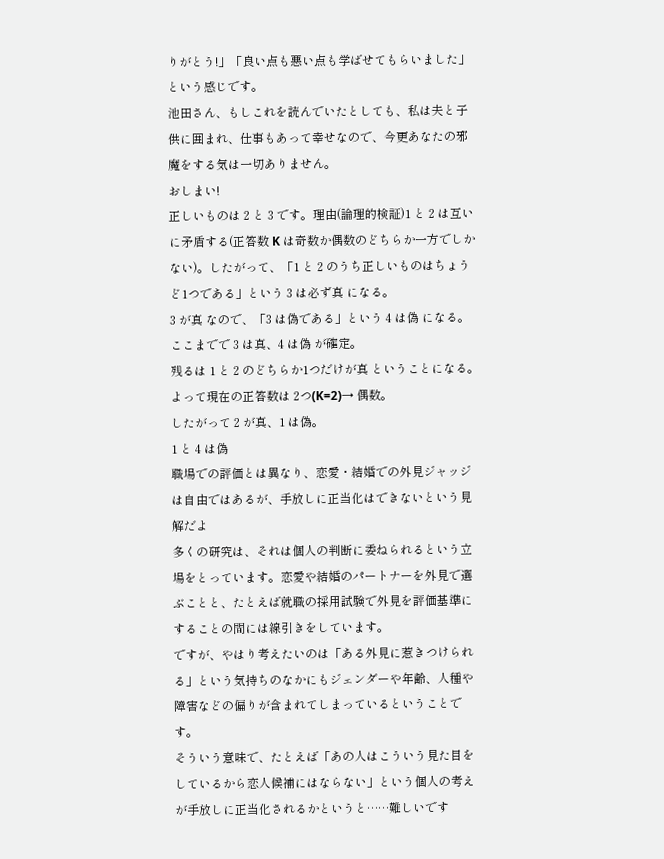りがとう!」「良い点も悪い点も学ばせてもらいました」という感じです。
池田さん、もしこれを読んでいたとしても、私は夫と子供に囲まれ、仕事もあって幸せなので、今更あなたの邪魔をする気は一切ありません。
おしまい!
正しいものは 2 と 3 です。理由(論理的検証)1 と 2 は互いに矛盾する(正答数 K は奇数か偶数のどちらか一方でしかない)。したがって、「1 と 2 のうち正しいものはちょうど1つである」という 3 は必ず真 になる。
3 が真 なので、「3 は偽である」という 4 は偽 になる。
ここまでで 3 は真、4 は偽 が確定。
残るは 1 と 2 のどちらか1つだけが真 ということになる。よって現在の正答数は 2つ(K=2)→ 偶数。
したがって 2 が真、1 は偽。
1 と 4 は偽
職場での評価とは異なり、恋愛・結婚での外見ジャッジは自由ではあるが、手放しに正当化はできないという見解だよ
多くの研究は、それは個人の判断に委ねられるという立場をとっています。恋愛や結婚のパートナーを外見で選ぶことと、たとえば就職の採用試験で外見を評価基準にすることの間には線引きをしています。
ですが、やはり考えたいのは「ある外見に惹きつけられる」という気持ちのなかにもジェンダーや年齢、人種や障害などの偏りが含まれてしまっているということです。
そういう意味で、たとえば「あの人はこういう見た目をしているから恋人候補にはならない」という個人の考えが手放しに正当化されるかというと……難しいです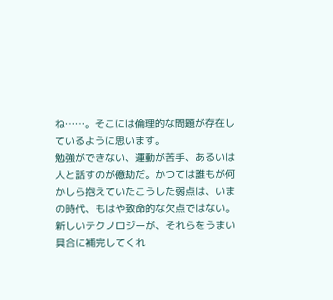ね……。そこには倫理的な問題が存在しているように思います。
勉強ができない、運動が苦手、あるいは人と話すのが億劫だ。かつては誰もが何かしら抱えていたこうした弱点は、いまの時代、もはや致命的な欠点ではない。新しいテクノロジーが、それらをうまい具合に補完してくれ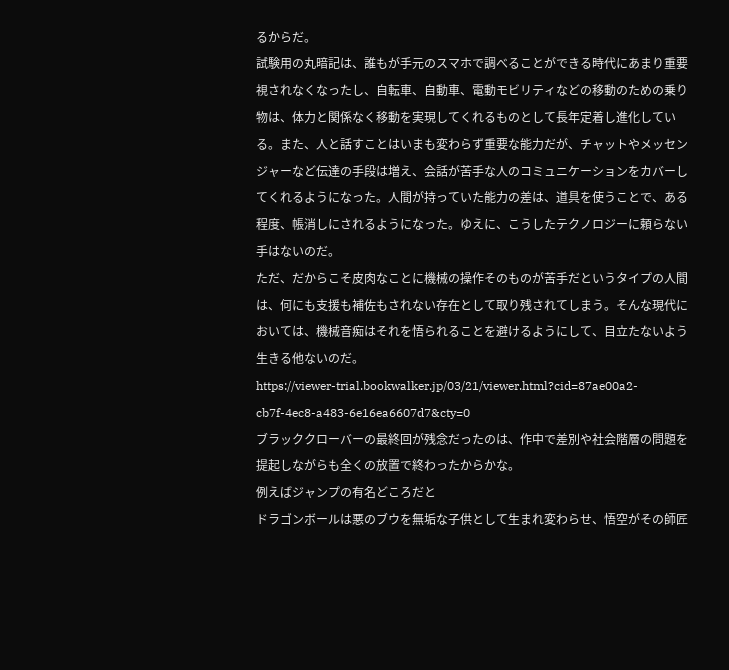るからだ。
試験用の丸暗記は、誰もが手元のスマホで調べることができる時代にあまり重要視されなくなったし、自転車、自動車、電動モビリティなどの移動のための乗り物は、体力と関係なく移動を実現してくれるものとして長年定着し進化している。また、人と話すことはいまも変わらず重要な能力だが、チャットやメッセンジャーなど伝達の手段は増え、会話が苦手な人のコミュニケーションをカバーしてくれるようになった。人間が持っていた能力の差は、道具を使うことで、ある程度、帳消しにされるようになった。ゆえに、こうしたテクノロジーに頼らない手はないのだ。
ただ、だからこそ皮肉なことに機械の操作そのものが苦手だというタイプの人間は、何にも支援も補佐もされない存在として取り残されてしまう。そんな現代においては、機械音痴はそれを悟られることを避けるようにして、目立たないよう生きる他ないのだ。
https://viewer-trial.bookwalker.jp/03/21/viewer.html?cid=87ae00a2-cb7f-4ec8-a483-6e16ea6607d7&cty=0
ブラッククローバーの最終回が残念だったのは、作中で差別や社会階層の問題を提起しながらも全くの放置で終わったからかな。
例えばジャンプの有名どころだと
ドラゴンボールは悪のブウを無垢な子供として生まれ変わらせ、悟空がその師匠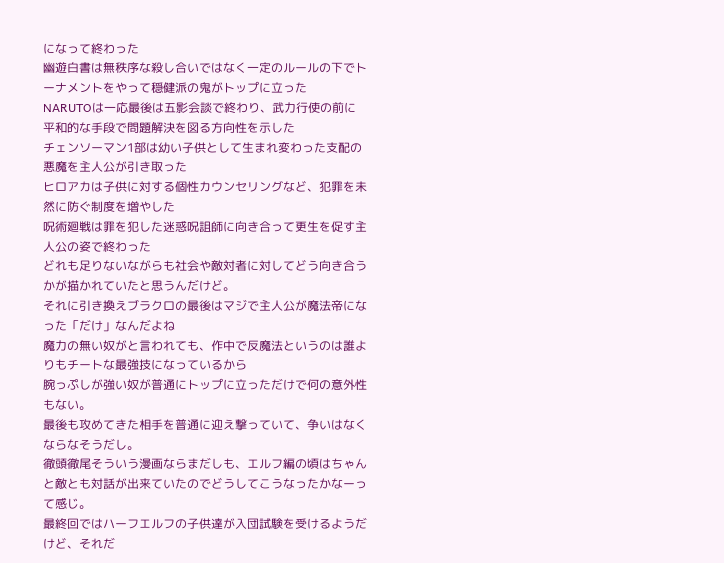になって終わった
幽遊白書は無秩序な殺し合いではなく一定のルールの下でトーナメントをやって穏健派の鬼がトップに立った
NARUTOは一応最後は五影会談で終わり、武力行使の前に平和的な手段で問題解決を図る方向性を示した
チェンソーマン1部は幼い子供として生まれ変わった支配の悪魔を主人公が引き取った
ヒロアカは子供に対する個性カウンセリングなど、犯罪を未然に防ぐ制度を増やした
呪術廻戦は罪を犯した迷惑呪詛師に向き合って更生を促す主人公の姿で終わった
どれも足りないながらも社会や敵対者に対してどう向き合うかが描かれていたと思うんだけど。
それに引き換えブラクロの最後はマジで主人公が魔法帝になった「だけ」なんだよね
魔力の無い奴がと言われても、作中で反魔法というのは誰よりもチートな最強技になっているから
腕っぷしが強い奴が普通にトップに立っただけで何の意外性もない。
最後も攻めてきた相手を普通に迎え撃っていて、争いはなくならなそうだし。
徹頭徹尾そういう漫画ならまだしも、エルフ編の頃はちゃんと敵とも対話が出来ていたのでどうしてこうなったかなーって感じ。
最終回ではハーフエルフの子供達が入団試験を受けるようだけど、それだ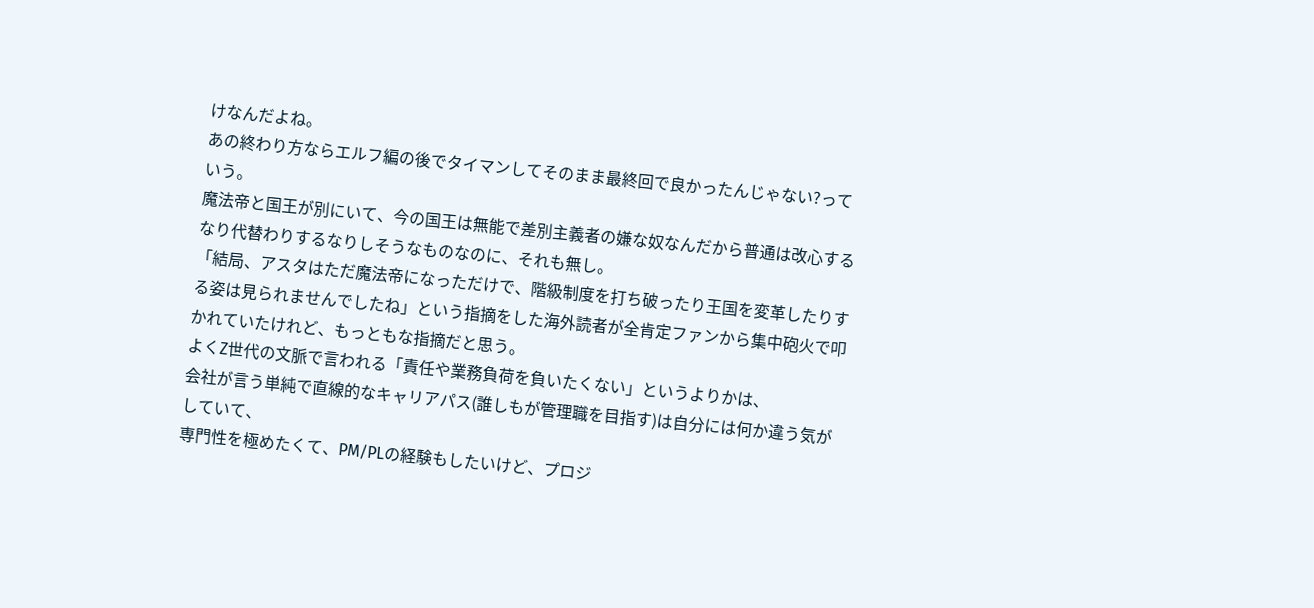けなんだよね。
あの終わり方ならエルフ編の後でタイマンしてそのまま最終回で良かったんじゃない?っていう。
魔法帝と国王が別にいて、今の国王は無能で差別主義者の嫌な奴なんだから普通は改心するなり代替わりするなりしそうなものなのに、それも無し。
「結局、アスタはただ魔法帝になっただけで、階級制度を打ち破ったり王国を変革したりする姿は見られませんでしたね」という指摘をした海外読者が全肯定ファンから集中砲火で叩かれていたけれど、もっともな指摘だと思う。
よくZ世代の文脈で言われる「責任や業務負荷を負いたくない」というよりかは、
会社が言う単純で直線的なキャリアパス(誰しもが管理職を目指す)は自分には何か違う気がしていて、
専門性を極めたくて、PM/PLの経験もしたいけど、プロジ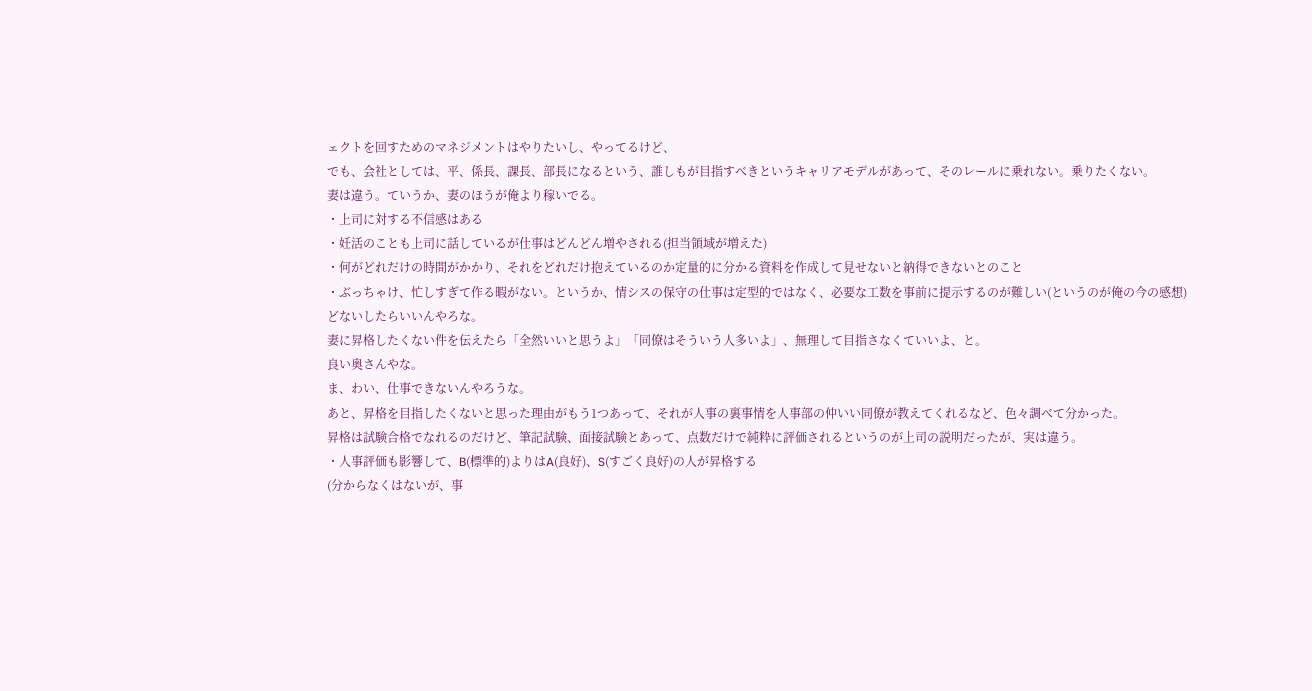ェクトを回すためのマネジメントはやりたいし、やってるけど、
でも、会社としては、平、係長、課長、部長になるという、誰しもが目指すべきというキャリアモデルがあって、そのレールに乗れない。乗りたくない。
妻は違う。ていうか、妻のほうが俺より稼いでる。
・上司に対する不信感はある
・妊活のことも上司に話しているが仕事はどんどん増やされる(担当領域が増えた)
・何がどれだけの時間がかかり、それをどれだけ抱えているのか定量的に分かる資料を作成して見せないと納得できないとのこと
・ぶっちゃけ、忙しすぎて作る暇がない。というか、情シスの保守の仕事は定型的ではなく、必要な工数を事前に提示するのが難しい(というのが俺の今の感想)
どないしたらいいんやろな。
妻に昇格したくない件を伝えたら「全然いいと思うよ」「同僚はそういう人多いよ」、無理して目指さなくていいよ、と。
良い奥さんやな。
ま、わい、仕事できないんやろうな。
あと、昇格を目指したくないと思った理由がもう1つあって、それが人事の裏事情を人事部の仲いい同僚が教えてくれるなど、色々調べて分かった。
昇格は試験合格でなれるのだけど、筆記試験、面接試験とあって、点数だけで純粋に評価されるというのが上司の説明だったが、実は違う。
・人事評価も影響して、B(標準的)よりはA(良好)、S(すごく良好)の人が昇格する
(分からなくはないが、事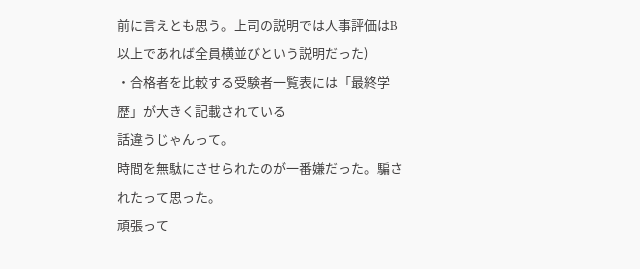前に言えとも思う。上司の説明では人事評価はB以上であれば全員横並びという説明だった)
・合格者を比較する受験者一覧表には「最終学歴」が大きく記載されている
話違うじゃんって。
時間を無駄にさせられたのが一番嫌だった。騙されたって思った。
頑張って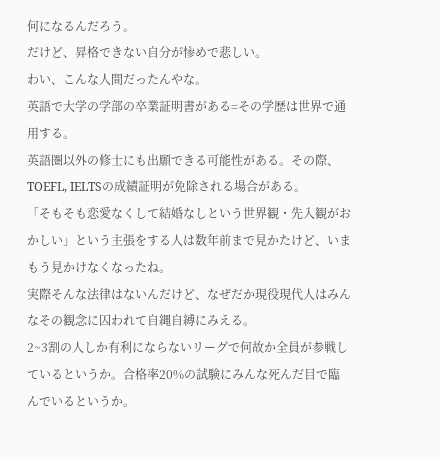何になるんだろう。
だけど、昇格できない自分が惨めで悲しい。
わい、こんな人間だったんやな。
英語で大学の学部の卒業証明書がある=その学歴は世界で通用する。
英語圏以外の修士にも出願できる可能性がある。その際、TOEFL, IELTSの成績証明が免除される場合がある。
「そもそも恋愛なくして結婚なしという世界観・先入観がおかしい」という主張をする人は数年前まで見かたけど、いまもう見かけなくなったね。
実際そんな法律はないんだけど、なぜだか現役現代人はみんなその観念に囚われて自縄自縛にみえる。
2~3割の人しか有利にならないリーグで何故か全員が参戦しているというか。合格率20%の試験にみんな死んだ目で臨んでいるというか。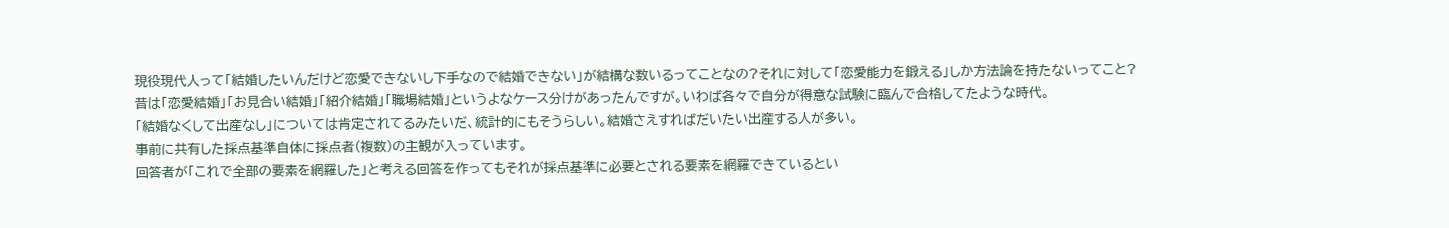現役現代人って「結婚したいんだけど恋愛できないし下手なので結婚できない」が結構な数いるってことなの?それに対して「恋愛能力を鍛える」しか方法論を持たないってこと?
昔は「恋愛結婚」「お見合い結婚」「紹介結婚」「職場結婚」というよなケース分けがあったんですが。いわば各々で自分が得意な試験に臨んで合格してたような時代。
「結婚なくして出産なし」については肯定されてるみたいだ、統計的にもそうらしい。結婚さえすればだいたい出産する人が多い。
事前に共有した採点基準自体に採点者(複数)の主観が入っています。
回答者が「これで全部の要素を網羅した」と考える回答を作ってもそれが採点基準に必要とされる要素を網羅できているとい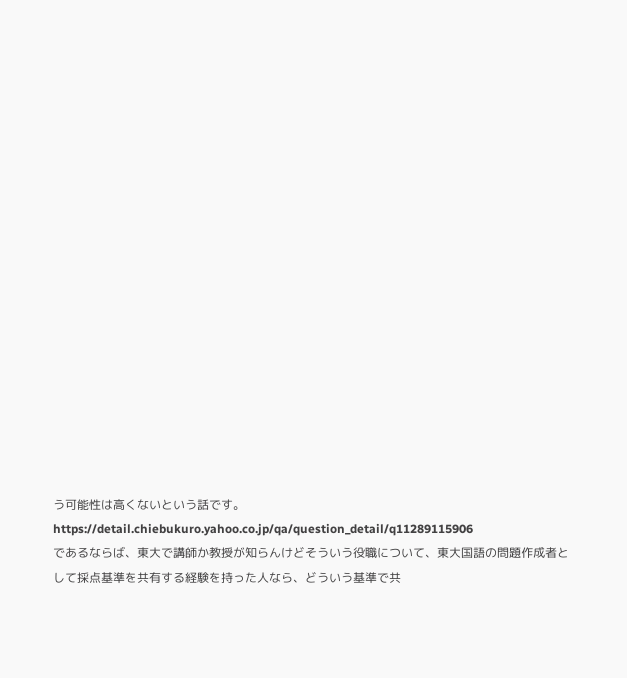う可能性は高くないという話です。
https://detail.chiebukuro.yahoo.co.jp/qa/question_detail/q11289115906
であるならば、東大で講師か教授が知らんけどそういう役職について、東大国語の問題作成者として採点基準を共有する経験を持った人なら、どういう基準で共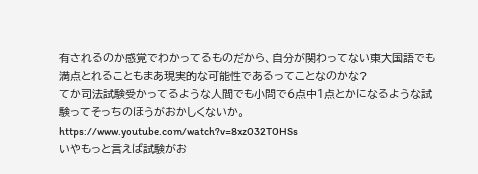有されるのか感覚でわかってるものだから、自分が関わってない東大国語でも満点とれることもまあ現実的な可能性であるってことなのかな?
てか司法試験受かってるような人間でも小問で6点中1点とかになるような試験ってそっちのほうがおかしくないか。
https://www.youtube.com/watch?v=8xz032T0HSs
いやもっと言えば試験がお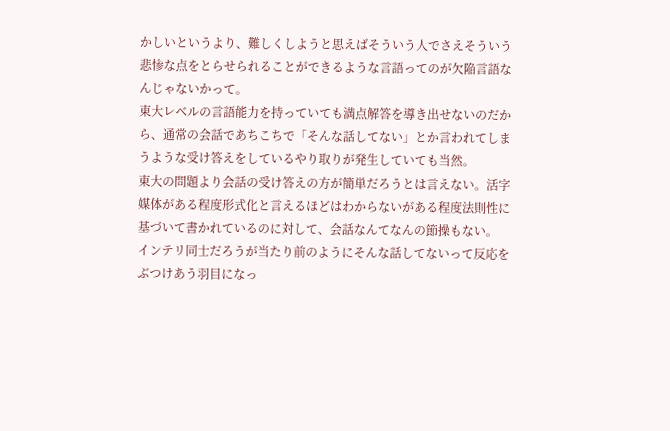かしいというより、難しくしようと思えばそういう人でさえそういう悲惨な点をとらせられることができるような言語ってのが欠陥言語なんじゃないかって。
東大レベルの言語能力を持っていても満点解答を導き出せないのだから、通常の会話であちこちで「そんな話してない」とか言われてしまうような受け答えをしているやり取りが発生していても当然。
東大の問題より会話の受け答えの方が簡単だろうとは言えない。活字媒体がある程度形式化と言えるほどはわからないがある程度法則性に基づいて書かれているのに対して、会話なんてなんの節操もない。
インテリ同士だろうが当たり前のようにそんな話してないって反応をぶつけあう羽目になっ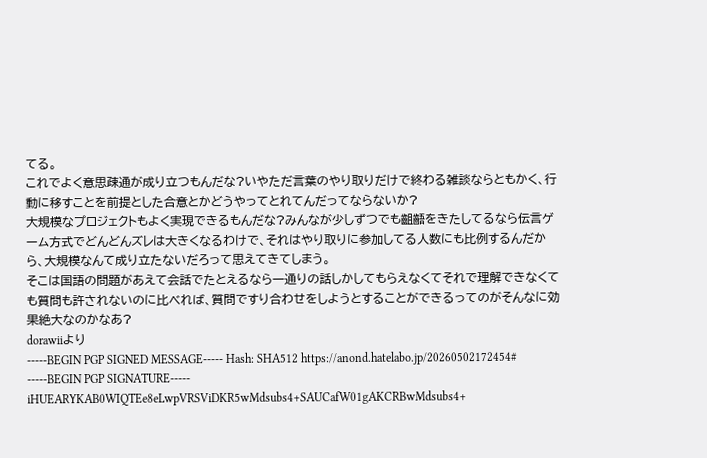てる。
これでよく意思疎通が成り立つもんだな?いやただ言葉のやり取りだけで終わる雑談ならともかく、行動に移すことを前提とした合意とかどうやってとれてんだってならないか?
大規模なプロジェクトもよく実現できるもんだな?みんなが少しずつでも齟齬をきたしてるなら伝言ゲーム方式でどんどんズレは大きくなるわけで、それはやり取りに参加してる人数にも比例するんだから、大規模なんて成り立たないだろって思えてきてしまう。
そこは国語の問題があえて会話でたとえるなら一通りの話しかしてもらえなくてそれで理解できなくても質問も許されないのに比べれば、質問ですり合わせをしようとすることができるってのがそんなに効果絶大なのかなあ?
dorawiiより
-----BEGIN PGP SIGNED MESSAGE----- Hash: SHA512 https://anond.hatelabo.jp/20260502172454# -----BEGIN PGP SIGNATURE----- iHUEARYKAB0WIQTEe8eLwpVRSViDKR5wMdsubs4+SAUCafW01gAKCRBwMdsubs4+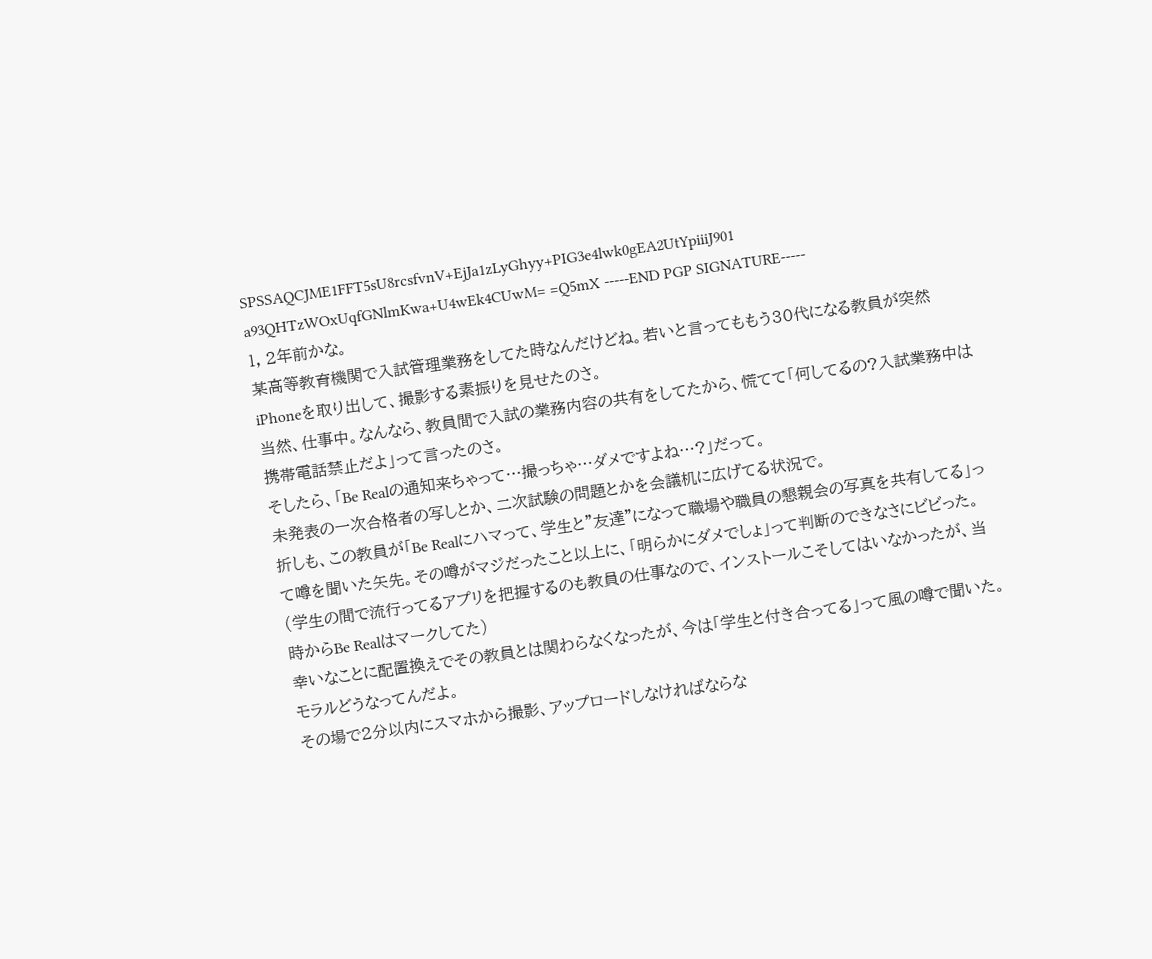SPSSAQCJME1FFT5sU8rcsfvnV+EjJa1zLyGhyy+PIG3e4lwk0gEA2UtYpiiiJ901 a93QHTzWOxUqfGNlmKwa+U4wEk4CUwM= =Q5mX -----END PGP SIGNATURE-----
1, 2年前かな。
某高等教育機関で入試管理業務をしてた時なんだけどね。若いと言ってももう30代になる教員が突然iPhoneを取り出して、撮影する素振りを見せたのさ。
当然、仕事中。なんなら、教員間で入試の業務内容の共有をしてたから、慌てて「何してるの?入試業務中は携帯電話禁止だよ」って言ったのさ。
そしたら、「Be Realの通知来ちゃって…撮っちゃ…ダメですよね…?」だって。
未発表の一次合格者の写しとか、二次試験の問題とかを会議机に広げてる状況で。
折しも、この教員が「Be Realにハマって、学生と"友達"になって職場や職員の懇親会の写真を共有してる」って噂を聞いた矢先。その噂がマジだったこと以上に、「明らかにダメでしょ」って判断のできなさにビビった。
(学生の間で流行ってるアプリを把握するのも教員の仕事なので、インストールこそしてはいなかったが、当時からBe Realはマークしてた)
幸いなことに配置換えでその教員とは関わらなくなったが、今は「学生と付き合ってる」って風の噂で聞いた。
モラルどうなってんだよ。
その場で2分以内にスマホから撮影、アップロードしなければならな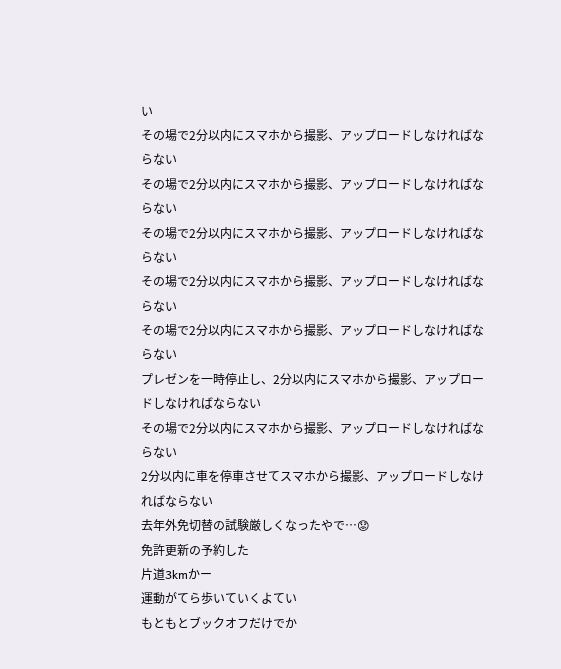い
その場で2分以内にスマホから撮影、アップロードしなければならない
その場で2分以内にスマホから撮影、アップロードしなければならない
その場で2分以内にスマホから撮影、アップロードしなければならない
その場で2分以内にスマホから撮影、アップロードしなければならない
その場で2分以内にスマホから撮影、アップロードしなければならない
プレゼンを一時停止し、2分以内にスマホから撮影、アップロードしなければならない
その場で2分以内にスマホから撮影、アップロードしなければならない
2分以内に車を停車させてスマホから撮影、アップロードしなければならない
去年外免切替の試験厳しくなったやで…😟
免許更新の予約した
片道3kmかー
運動がてら歩いていくよてい
もともとブックオフだけでか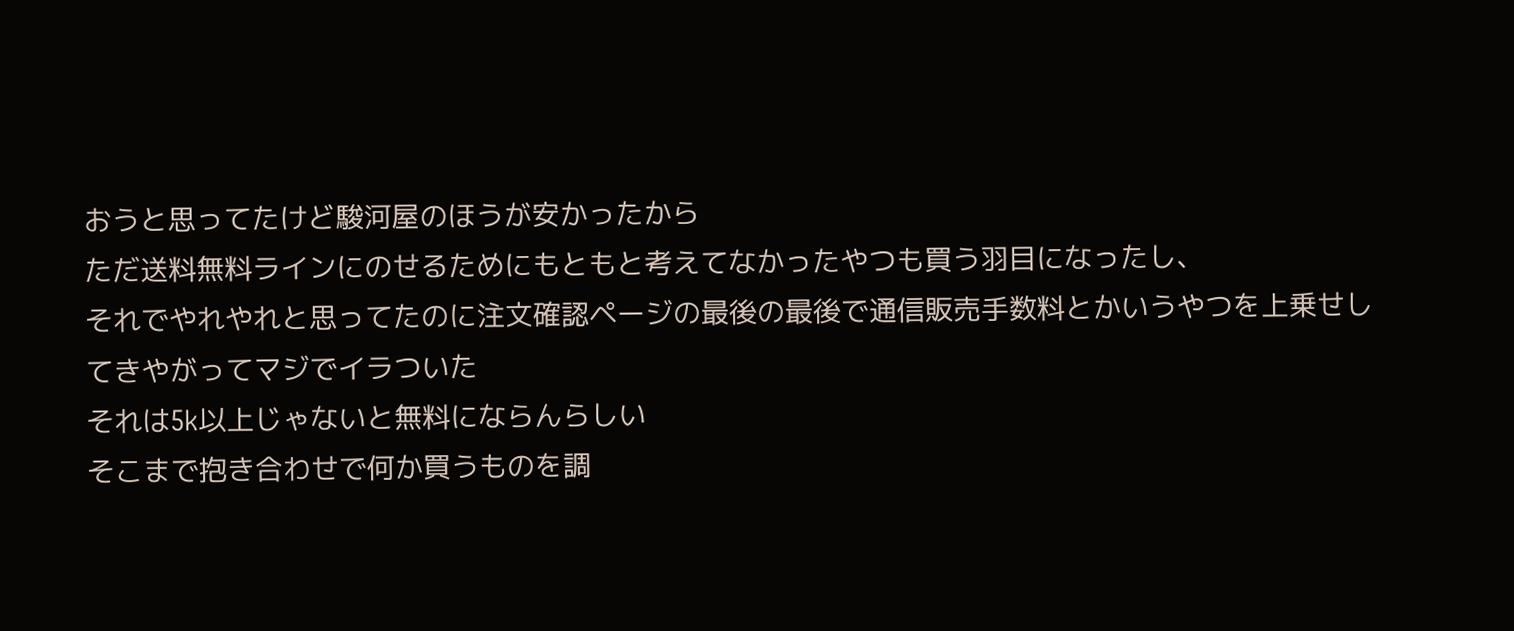おうと思ってたけど駿河屋のほうが安かったから
ただ送料無料ラインにのせるためにもともと考えてなかったやつも買う羽目になったし、
それでやれやれと思ってたのに注文確認ページの最後の最後で通信販売手数料とかいうやつを上乗せしてきやがってマジでイラついた
それは5k以上じゃないと無料にならんらしい
そこまで抱き合わせで何か買うものを調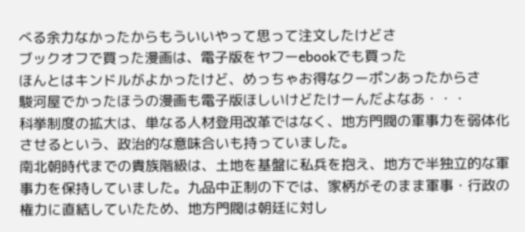べる余力なかったからもういいやって思って注文したけどさ
ブックオフで買った漫画は、電子版をヤフーebookでも買った
ほんとはキンドルがよかったけど、めっちゃお得なクーポンあったからさ
駿河屋でかったほうの漫画も電子版ほしいけどたけーんだよなあ・・・
科挙制度の拡大は、単なる人材登用改革ではなく、地方門閥の軍事力を弱体化させるという、政治的な意味合いも持っていました。
南北朝時代までの貴族階級は、土地を基盤に私兵を抱え、地方で半独立的な軍事力を保持していました。九品中正制の下では、家柄がそのまま軍事・行政の権力に直結していたため、地方門閥は朝廷に対し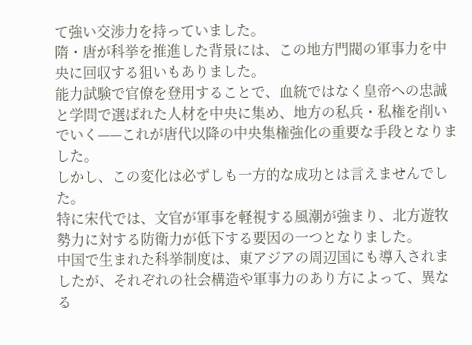て強い交渉力を持っていました。
隋・唐が科挙を推進した背景には、この地方門閥の軍事力を中央に回収する狙いもありました。
能力試験で官僚を登用することで、血統ではなく皇帝への忠誠と学問で選ばれた人材を中央に集め、地方の私兵・私権を削いでいく——これが唐代以降の中央集権強化の重要な手段となりました。
しかし、この変化は必ずしも一方的な成功とは言えませんでした。
特に宋代では、文官が軍事を軽視する風潮が強まり、北方遊牧勢力に対する防衛力が低下する要因の一つとなりました。
中国で生まれた科挙制度は、東アジアの周辺国にも導入されましたが、それぞれの社会構造や軍事力のあり方によって、異なる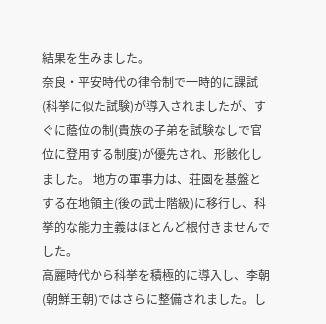結果を生みました。
奈良・平安時代の律令制で一時的に課試(科挙に似た試験)が導入されましたが、すぐに蔭位の制(貴族の子弟を試験なしで官位に登用する制度)が優先され、形骸化しました。 地方の軍事力は、荘園を基盤とする在地領主(後の武士階級)に移行し、科挙的な能力主義はほとんど根付きませんでした。
高麗時代から科挙を積極的に導入し、李朝(朝鮮王朝)ではさらに整備されました。し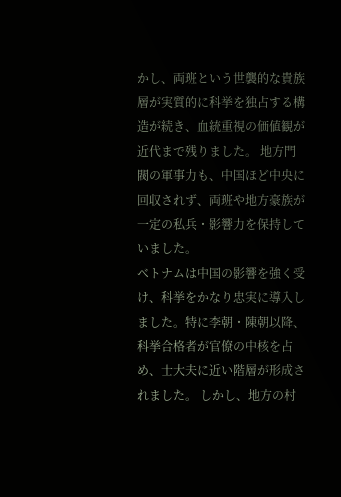かし、両班という世襲的な貴族層が実質的に科挙を独占する構造が続き、血統重視の価値観が近代まで残りました。 地方門閥の軍事力も、中国ほど中央に回収されず、両班や地方豪族が一定の私兵・影響力を保持していました。
ベトナムは中国の影響を強く受け、科挙をかなり忠実に導入しました。特に李朝・陳朝以降、科挙合格者が官僚の中核を占め、士大夫に近い階層が形成されました。 しかし、地方の村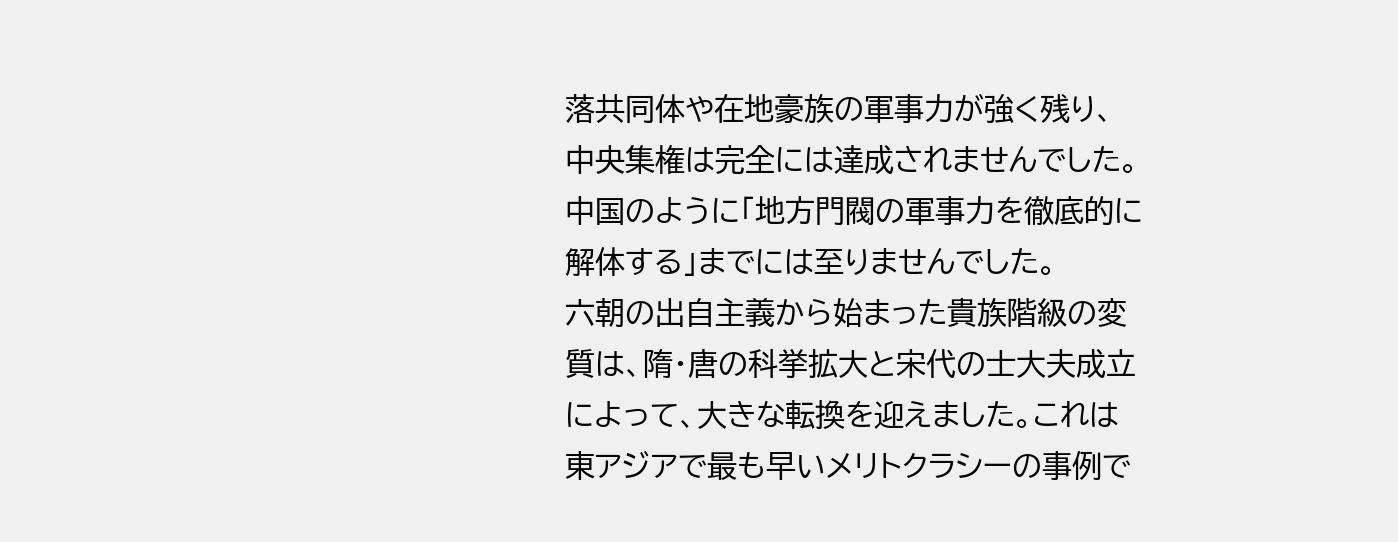落共同体や在地豪族の軍事力が強く残り、中央集権は完全には達成されませんでした。中国のように「地方門閥の軍事力を徹底的に解体する」までには至りませんでした。
六朝の出自主義から始まった貴族階級の変質は、隋・唐の科挙拡大と宋代の士大夫成立によって、大きな転換を迎えました。これは東アジアで最も早いメリトクラシーの事例で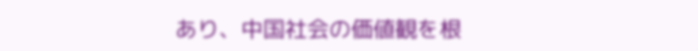あり、中国社会の価値観を根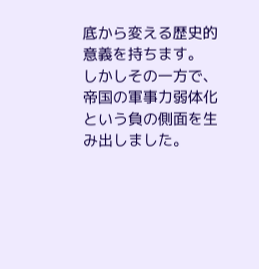底から変える歴史的意義を持ちます。
しかしその一方で、帝国の軍事力弱体化という負の側面を生み出しました。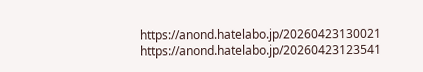https://anond.hatelabo.jp/20260423130021
https://anond.hatelabo.jp/20260423123541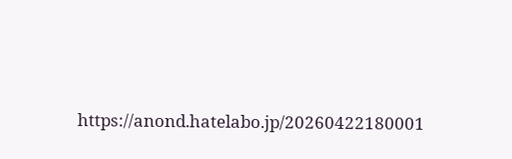https://anond.hatelabo.jp/20260422180001